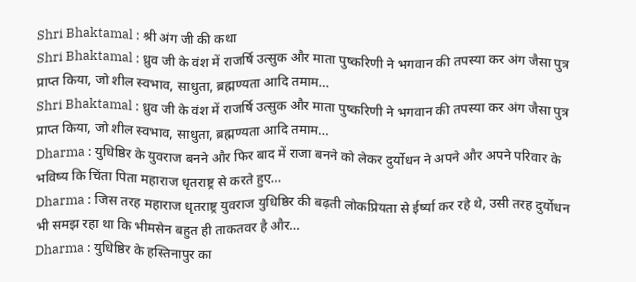Shri Bhaktamal : श्री अंग जी की कथा
Shri Bhaktamal : ध्रुव जी के वंश में राजर्षि उत्सुक और माता पुष्करिणी ने भगवान की तपस्या कर अंग जैसा पुत्र प्राप्त किया, जो शील स्वभाव, साधुता, ब्रह्मण्यता आदि तमाम…
Shri Bhaktamal : ध्रुव जी के वंश में राजर्षि उत्सुक और माता पुष्करिणी ने भगवान की तपस्या कर अंग जैसा पुत्र प्राप्त किया, जो शील स्वभाव, साधुता, ब्रह्मण्यता आदि तमाम…
Dharma : युधिष्ठिर के युवराज बनने और फिर बाद में राजा बनने को लेकर दुर्योधन ने अपने और अपने परिवार के भविष्य कि चिंता पिता महाराज धृतराष्ट्र से करते हुए…
Dharma : जिस तरह महाराज धृतराष्ट्र युवराज युधिष्ठिर की बढ़ती लोकप्रियता से ईर्ष्या कर रहे थे, उसी तरह दुर्योधन भी समझ रहा था कि भीमसेन बहुत ही ताकतवर है और…
Dharma : युधिष्ठिर के हस्तिनापुर का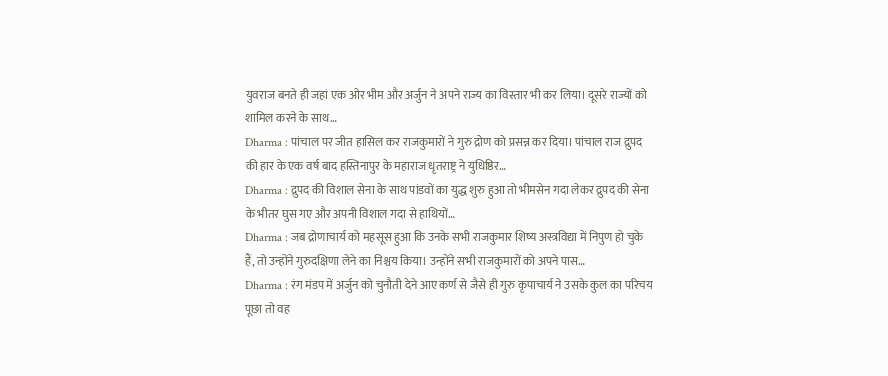युवराज बनते ही जहां एक ओर भीम और अर्जुन ने अपने राज्य का विस्तार भी कर लिया। दूसरे राज्यों को शामिल करने के साथ…
Dharma : पांचाल पर जीत हासिल कर राजकुमारों ने गुरु द्रोण को प्रसन्न कर दिया। पांचाल राज द्रुपद की हार के एक वर्ष बाद हस्तिनापुर के महाराज धृतराष्ट्र ने युधिष्ठिर…
Dharma : द्रुपद की विशाल सेना के साथ पांडवों का युद्ध शुरु हुआ तो भीमसेन गदा लेकर द्रुपद की सेना के भीतर घुस गए और अपनी विशाल गदा से हाथियों…
Dharma : जब द्रोणाचार्य को महसूस हुआ कि उनके सभी राजकुमार शिष्य अस्त्रविद्या में निपुण हो चुके हैं, तो उन्होंने गुरुदक्षिणा लेने का निश्चय किया। उन्होंने सभी राजकुमारों को अपने पास…
Dharma : रंग मंडप में अर्जुन को चुनौती देने आए कर्ण से जैसे ही गुरु कृपाचार्य ने उसके कुल का परिचय पूछा तो वह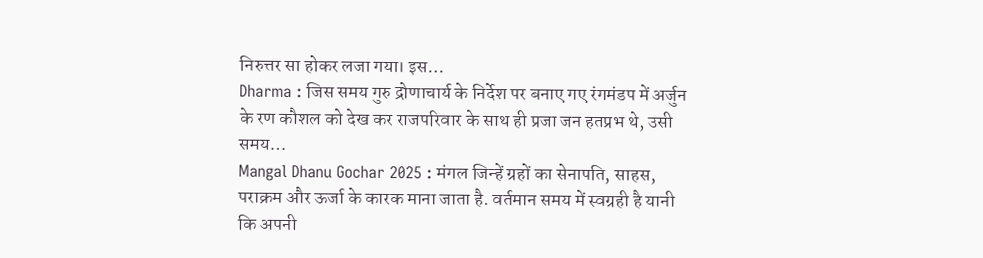निरुत्तर सा होकर लजा गया। इस…
Dharma : जिस समय गुरु द्रोणाचार्य के निर्देश पर बनाए गए रंगमंडप में अर्जुन के रण कौशल को देख कर राजपरिवार के साथ ही प्रजा जन हतप्रभ थे, उसी समय…
Mangal Dhanu Gochar 2025 : मंगल जिन्हें ग्रहों का सेनापति, साहस, पराक्रम और ऊर्जा के कारक माना जाता है. वर्तमान समय में स्वग्रही है यानी कि अपनी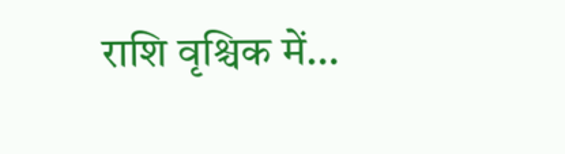राशि वृश्चिक में…